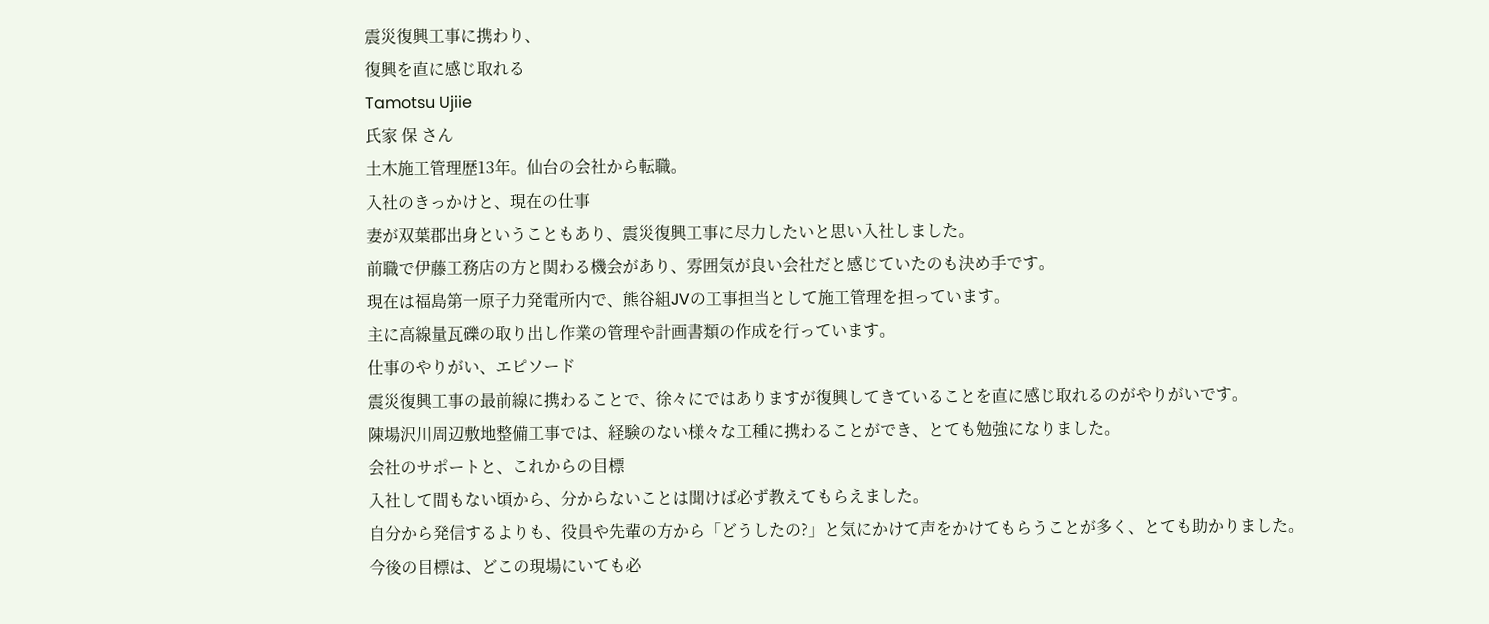震災復興工事に携わり、
復興を直に感じ取れる
Tamotsu Ujiie
氏家 保 さん
土木施工管理歴13年。仙台の会社から転職。
入社のきっかけと、現在の仕事
妻が双葉郡出身ということもあり、震災復興工事に尽力したいと思い入社しました。
前職で伊藤工務店の方と関わる機会があり、雰囲気が良い会社だと感じていたのも決め手です。
現在は福島第一原子力発電所内で、熊谷組JVの工事担当として施工管理を担っています。
主に高線量瓦礫の取り出し作業の管理や計画書類の作成を行っています。
仕事のやりがい、エピソード
震災復興工事の最前線に携わることで、徐々にではありますが復興してきていることを直に感じ取れるのがやりがいです。
陳場沢川周辺敷地整備工事では、経験のない様々な工種に携わることができ、とても勉強になりました。
会社のサポートと、これからの目標
入社して間もない頃から、分からないことは聞けば必ず教えてもらえました。
自分から発信するよりも、役員や先輩の方から「どうしたの?」と気にかけて声をかけてもらうことが多く、とても助かりました。
今後の目標は、どこの現場にいても必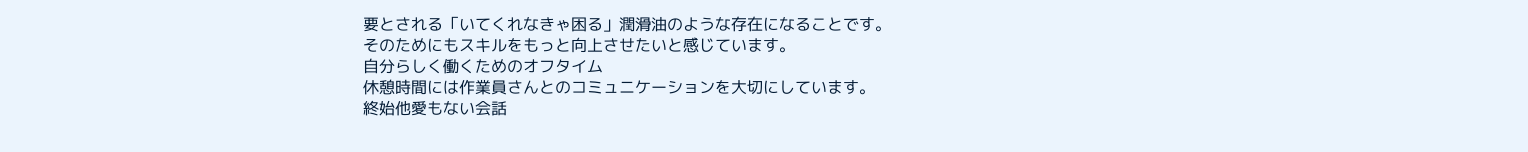要とされる「いてくれなきゃ困る」潤滑油のような存在になることです。
そのためにもスキルをもっと向上させたいと感じています。
自分らしく働くためのオフタイム
休憩時間には作業員さんとのコミュニケーションを大切にしています。
終始他愛もない会話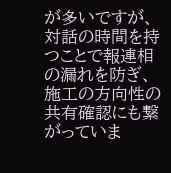が多いですが、対話の時間を持つことで報連相の漏れを防ぎ、施工の方向性の共有確認にも繋がっていま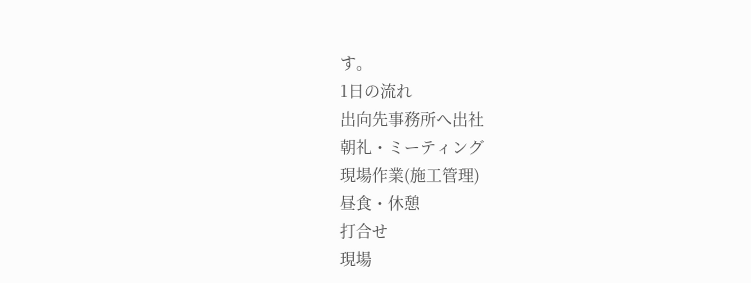す。
1日の流れ
出向先事務所へ出社
朝礼・ミーティング
現場作業(施工管理)
昼食・休憩
打合せ
現場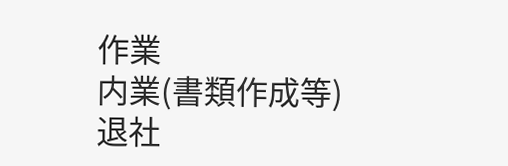作業
内業(書類作成等)
退社